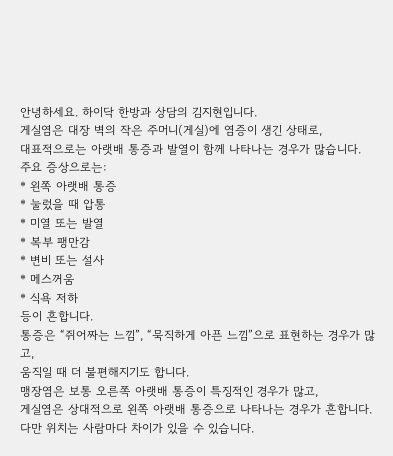안녕하세요. 하이닥 한방과 상담의 김지현입니다.
게실염은 대장 벽의 작은 주머니(게실)에 염증이 생긴 상태로,
대표적으로는 아랫배 통증과 발열이 함께 나타나는 경우가 많습니다.
주요 증상으로는:
* 왼쪽 아랫배 통증
* 눌렀을 때 압통
* 미열 또는 발열
* 복부 팽만감
* 변비 또는 설사
* 메스꺼움
* 식욕 저하
등이 흔합니다.
통증은 “쥐어짜는 느낌”, “묵직하게 아픈 느낌”으로 표현하는 경우가 많고,
움직일 때 더 불편해지기도 합니다.
맹장염은 보통 오른쪽 아랫배 통증이 특징적인 경우가 많고,
게실염은 상대적으로 왼쪽 아랫배 통증으로 나타나는 경우가 흔합니다.
다만 위치는 사람마다 차이가 있을 수 있습니다.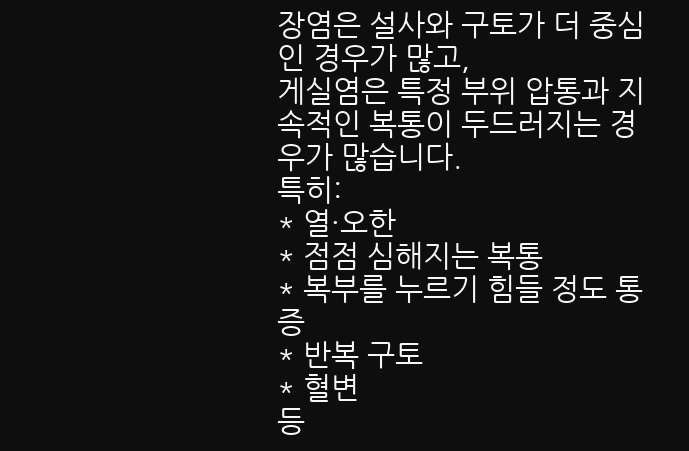장염은 설사와 구토가 더 중심인 경우가 많고,
게실염은 특정 부위 압통과 지속적인 복통이 두드러지는 경우가 많습니다.
특히:
* 열·오한
* 점점 심해지는 복통
* 복부를 누르기 힘들 정도 통증
* 반복 구토
* 혈변
등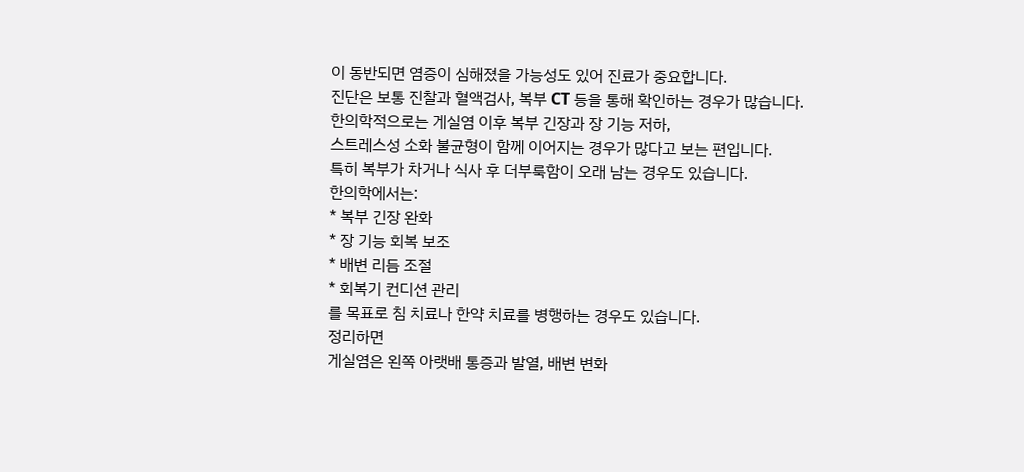이 동반되면 염증이 심해졌을 가능성도 있어 진료가 중요합니다.
진단은 보통 진찰과 혈액검사, 복부 CT 등을 통해 확인하는 경우가 많습니다.
한의학적으로는 게실염 이후 복부 긴장과 장 기능 저하,
스트레스성 소화 불균형이 함께 이어지는 경우가 많다고 보는 편입니다.
특히 복부가 차거나 식사 후 더부룩함이 오래 남는 경우도 있습니다.
한의학에서는:
* 복부 긴장 완화
* 장 기능 회복 보조
* 배변 리듬 조절
* 회복기 컨디션 관리
를 목표로 침 치료나 한약 치료를 병행하는 경우도 있습니다.
정리하면
게실염은 왼쪽 아랫배 통증과 발열, 배변 변화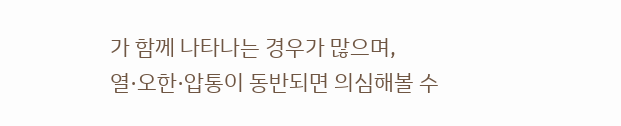가 함께 나타나는 경우가 많으며,
열·오한·압통이 동반되면 의심해볼 수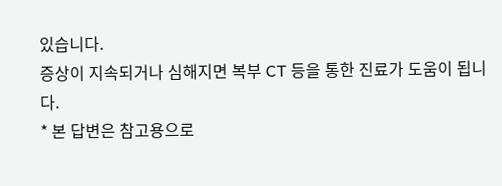있습니다.
증상이 지속되거나 심해지면 복부 CT 등을 통한 진료가 도움이 됩니다.
* 본 답변은 참고용으로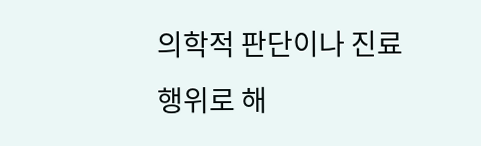의학적 판단이나 진료행위로 해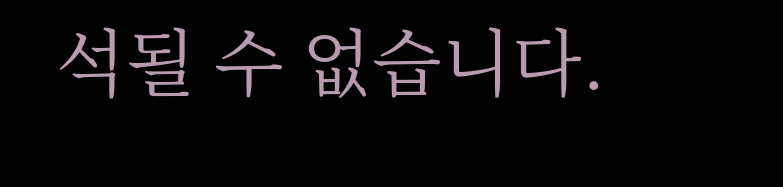석될 수 없습니다.